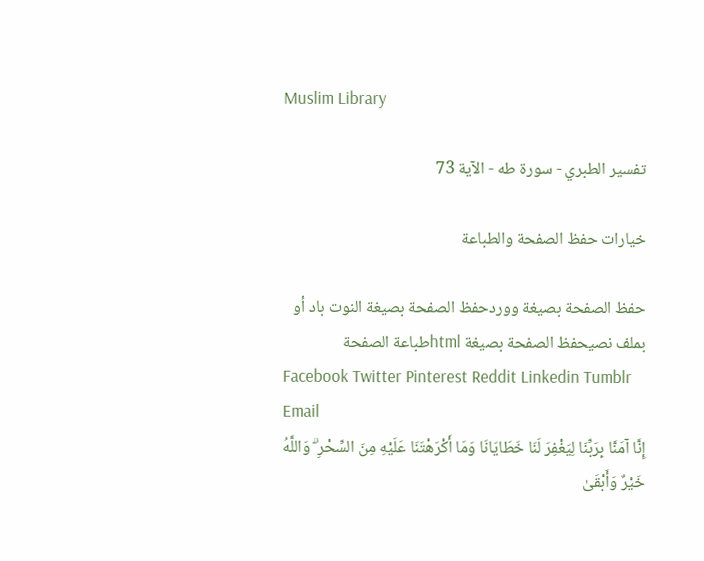Muslim Library

تفسير الطبري - سورة طه - الآية 73

خيارات حفظ الصفحة والطباعة

حفظ الصفحة بصيغة ووردحفظ الصفحة بصيغة النوت باد أو بملف نصيحفظ الصفحة بصيغة htmlطباعة الصفحة
Facebook Twitter Pinterest Reddit Linkedin Tumblr Email
إِنَّا آمَنَّا بِرَبِّنَا لِيَغْفِرَ لَنَا خَطَايَانَا وَمَا أَكْرَهْتَنَا عَلَيْهِ مِنَ السِّحْرِ ۗ وَاللَّهُ خَيْرٌ وَأَبْقَىٰ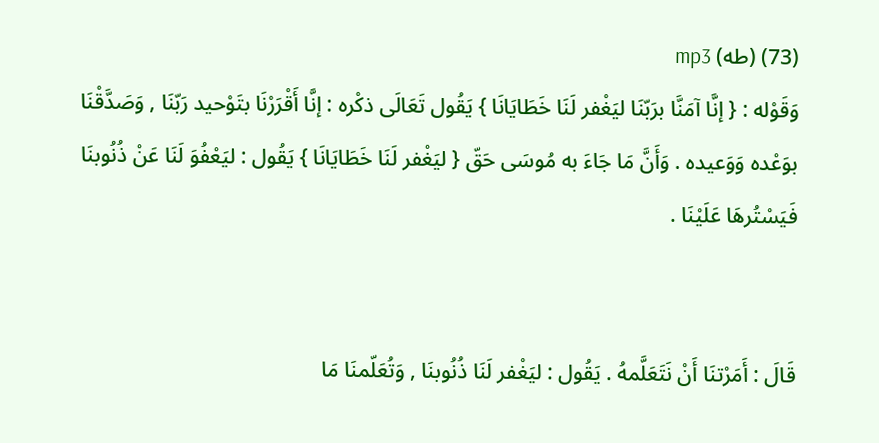(73) (طه) mp3
وَقَوْله : { إنَّا آمَنَّا برَبّنَا ليَغْفر لَنَا خَطَايَانَا } يَقُول تَعَالَى ذكْره : إنَّا أَقْرَرْنَا بتَوْحيد رَبّنَا , وَصَدَّقْنَا بوَعْده وَوَعيده . وَأَنَّ مَا جَاءَ به مُوسَى حَقّ { ليَغْفر لَنَا خَطَايَانَا } يَقُول : ليَعْفُوَ لَنَا عَنْ ذُنُوبنَا فَيَسْتُرهَا عَلَيْنَا .


قَالَ : أَمَرْتنَا أَنْ نَتَعَلَّمهُ . يَقُول : ليَغْفر لَنَا ذُنُوبنَا , وَتُعَلّمنَا مَا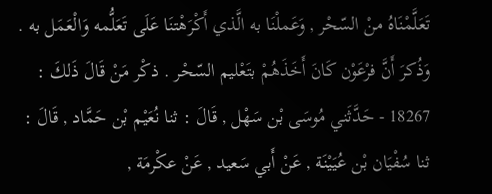تَعَلَّمْنَاهُ منْ السّحْر , وَعَملْنَا به الَّذي أَكْرَهْتنَا عَلَى تَعَلُّمه وَالْعَمَل به . وَذُكرَ أَنَّ فرْعَوْن كَانَ أَخَذَهُمْ بتَعْليم السّحْر . ذكْر مَنْ قَالَ ذَلكَ : 18267 - حَدَّثَني مُوسَى بْن سَهْل , قَالَ : ثنا نُعَيْم بْن حَمَّاد , قَالَ : ثنا سُفْيَان بْن عُيَيْنَة , عَنْ أَبي سَعيد , عَنْ عكْرمَة ,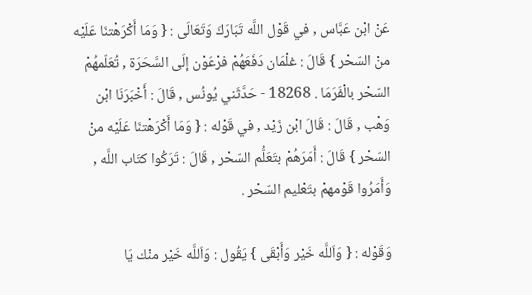عَنْ ابْن عَبَّاس , في قَوْل اللَّه تَبَارَكَ وَتَعَالَى : { وَمَا أَكْرَهْتنَا عَلَيْه منْ السّحْر } قَالَ : غلْمَان دَفَعَهُمْ فرْعَوْن إلَى السَّحَرَة , تُعَلّمهُمْ السّحْر بالْفَرَمَا . 18268 - حَدَّثَني يُونُس , قَالَ : أَخْبَرَنَا ابْن وَهْب , قَالَ : قَالَ ابْن زَيْد , في قَوْله : { وَمَا أَكْرَهْتنَا عَلَيْه منْ السّحْر } قَالَ : أَمَرَهُمْ بتَعَلُّم السّحْر , قَالَ : تَرَكُوا كتَاب اللَّه , وَأَمَرُوا قَوْمهمْ بتَعْليم السّحْر .

وَقَوْله : { وَاَللَّه خَيْر وَأَبْقَى } يَقُول : وَاَللَّه خَيْر منْك يَا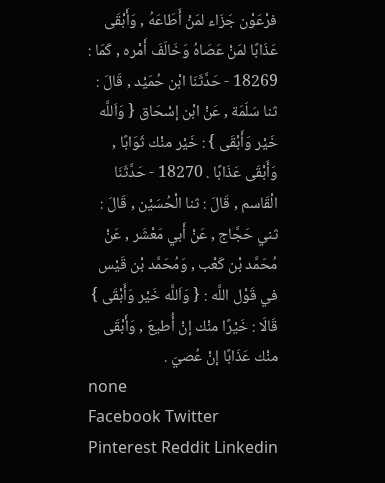فرْعَوْن جَزَاء لمَنْ أَطَاعَهُ , وَأَبْقَى عَذَابًا لمَنْ عَصَاهُ وَخَالَفَ أَمْره , كَمَا : 18269 - حَدَّثَنَا ابْن حُمَيْد , قَالَ : ثنا سَلَمَة , عَنْ ابْن إسْحَاق { وَاَللَّه خَيْر وَأَبْقَى } : خَيْر منْك ثَوَابًا , وَأَبْقَى عَذَابًا . 18270 - حَدَّثَنَا الْقَاسم , قَالَ : ثنا الْحُسَيْن , قَالَ : ثني حَجَّاج , عَنْ أَبي مَعْشَر , عَنْ مُحَمَّد بْن كَعْب , وَمُحَمَّد بْن قَيْس في قَوْل اللَّه : { وَاَللَّه خَيْر وَأَبْقَى } قَالَا : خَيْرًا منْك إنْ أُطيعَ , وَأَبْقَى منْك عَذَابًا إنْ عُصيَ .
none
Facebook Twitter Pinterest Reddit Linkedin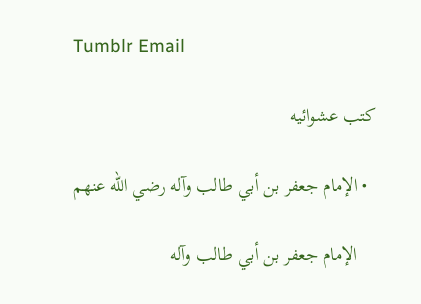Tumblr Email

كتب عشوائيه

  • الإمام جعفر بن أبي طالب وآله رضي الله عنهم

    الإمام جعفر بن أبي طالب وآله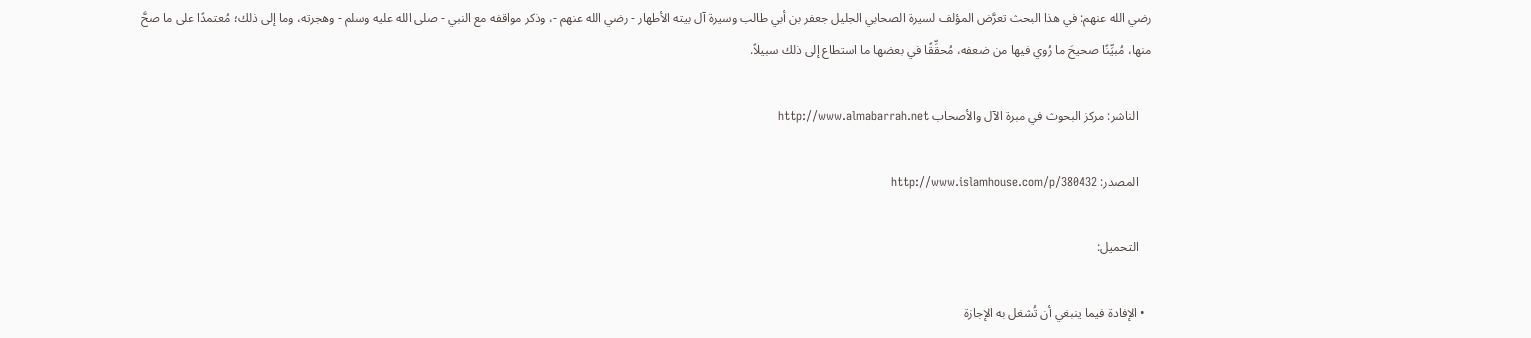رضي الله عنهم: في هذا البحث تعرَّض المؤلف لسيرة الصحابي الجليل جعفر بن أبي طالب وسيرة آل بيته الأطهار - رضي الله عنهم -، وذكر مواقفه مع النبي - صلى الله عليه وسلم - وهجرته، وما إلى ذلك؛ مُعتمدًا على ما صحَّ منها، مُبيِّنًا صحيحَ ما رُوي فيها من ضعفه، مُحقِّقًا في بعضها ما استطاع إلى ذلك سبيلاً.

    الناشر: مركز البحوث في مبرة الآل والأصحاب http://www.almabarrah.net

    المصدر: http://www.islamhouse.com/p/380432

    التحميل:

  • الإفادة فيما ينبغي أن تُشغل به الإجازة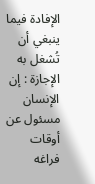الإفادة فيما ينبغي أن تُشغل به الإجازة : إن الإنسان مسئول عن أوقات فراغه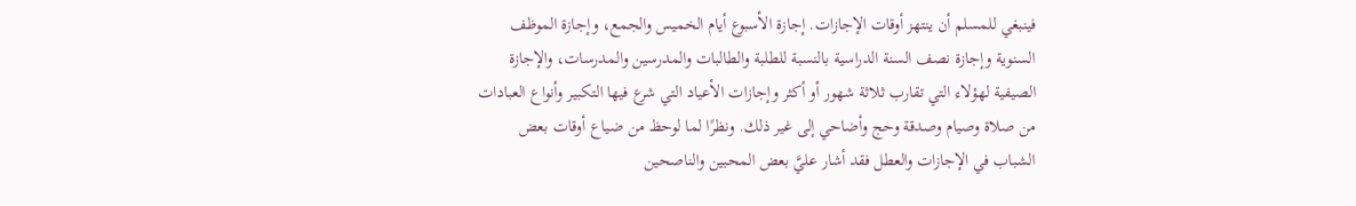فينبغي للمسلم أن ينتهز أوقات الإجازات. إجازة الأسبوع أيام الخميس والجمع، وإجازة الموظف السنوية وإجازة نصف السنة الدراسية بالنسبة للطلبة والطالبات والمدرسين والمدرسات، والإجازة الصيفية لهؤلاء التي تقارب ثلاثة شهور أو أكثر وإجازات الأعياد التي شرع فيها التكبير وأنواع العبادات من صلاة وصيام وصدقة وحج وأضاحي إلى غير ذلك. ونظرًا لما لوحظ من ضياع أوقات بعض الشباب في الإجازات والعطل فقد أشار عليَّ بعض المحبين والناصحين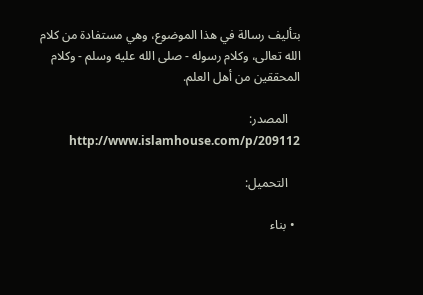بتأليف رسالة في هذا الموضوع، وهي مستفادة من كلام الله تعالى، وكلام رسوله - صلى الله عليه وسلم - وكلام المحققين من أهل العلم.

    المصدر: http://www.islamhouse.com/p/209112

    التحميل:

  • بناء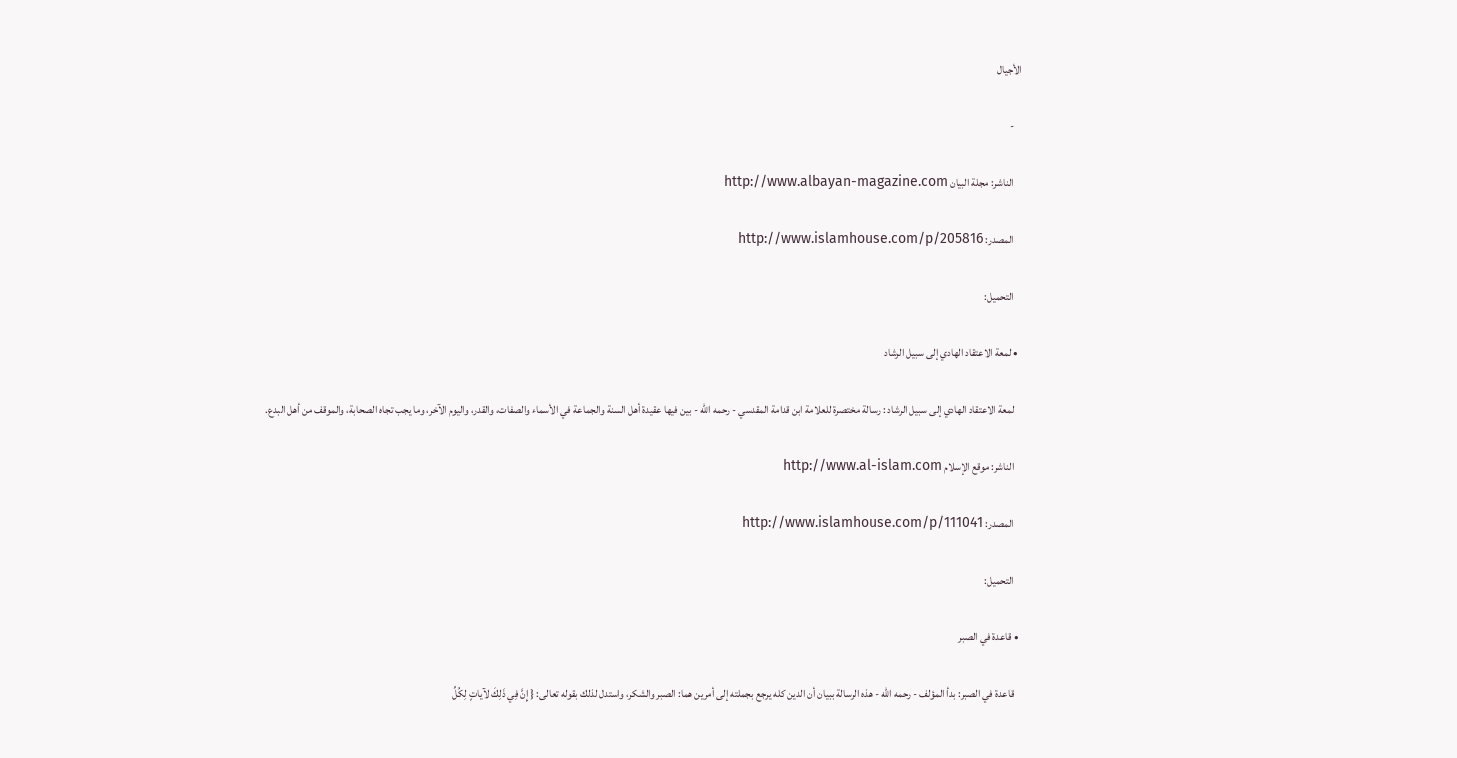الأجيال

    -

    الناشر: مجلة البيان http://www.albayan-magazine.com

    المصدر: http://www.islamhouse.com/p/205816

    التحميل:

  • لمعة الاعتقاد الهادي إلى سبيل الرشاد

    لمعة الاعتقاد الهادي إلى سبيل الرشاد : رسالة مختصرة للعلامة ابن قدامة المقدسي - رحمه الله - بين فيها عقيدة أهل السنة والجماعة في الأسماء والصفات، والقدر، واليوم الآخر، وما يجب تجاه الصحابة، والموقف من أهل البدع.

    الناشر: موقع الإسلام http://www.al-islam.com

    المصدر: http://www.islamhouse.com/p/111041

    التحميل:

  • قاعدة في الصبر

    قاعدة في الصبر: بدأ المؤلف - رحمه الله - هذه الرسالة ببيان أن الدين كله يرجع بجملته إلى أمرين هما: الصبر والشكر، واستدل لذلك بقوله تعالى: { إِنَّ فِي ذَلِكَ لآياتٍ لِكُلِّ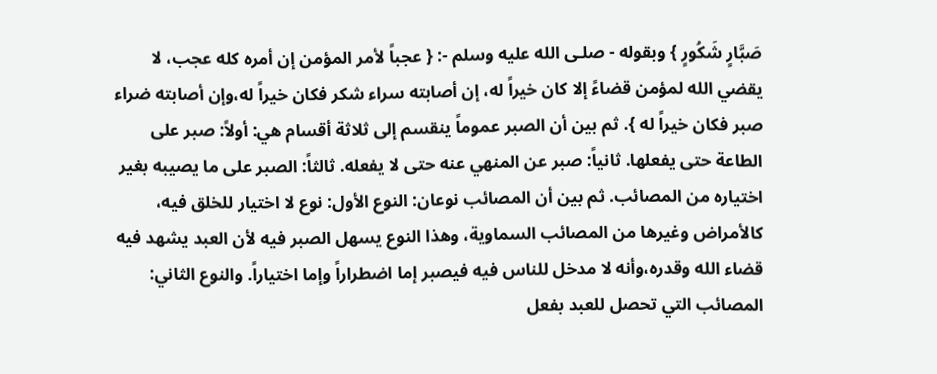صَبَّارٍ شَكُورٍ } وبقوله - صلـى الله عليه وسلم -: { عجباً لأمر المؤمن إن أمره كله عجب، لا يقضي الله لمؤمن قضاءً إلا كان خيراً له، إن أصابته سراء شكر فكان خيراً له،وإن أصابته ضراء صبر فكان خيراً له }. ثم بين أن الصبر عموماً ينقسم إلى ثلاثة أقسام هي: أولاً: صبر على الطاعة حتى يفعلها. ثانياً: صبر عن المنهي عنه حتى لا يفعله. ثالثاً: الصبر على ما يصيبه بغير اختياره من المصائب. ثم بين أن المصائب نوعان: النوع الأول: نوع لا اختيار للخلق فيه، كالأمراض وغيرها من المصائب السماوية، وهذا النوع يسهل الصبر فيه لأن العبد يشهد فيه قضاء الله وقدره،وأنه لا مدخل للناس فيه فيصبر إما اضطراراً وإما اختياراً. والنوع الثاني: المصائب التي تحصل للعبد بفعل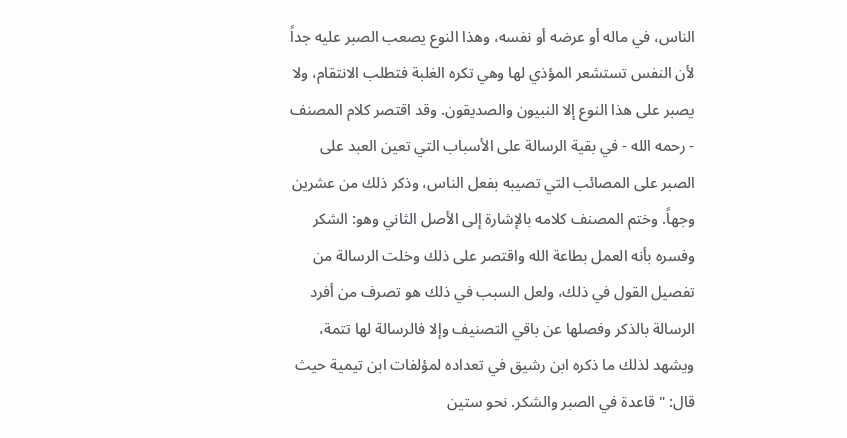الناس، في ماله أو عرضه أو نفسه، وهذا النوع يصعب الصبر عليه جداً لأن النفس تستشعر المؤذي لها وهي تكره الغلبة فتطلب الانتقام، ولا يصبر على هذا النوع إلا النبيون والصديقون. وقد اقتصر كلام المصنف - رحمه الله - في بقية الرسالة على الأسباب التي تعين العبد على الصبر على المصائب التي تصيبه بفعل الناس، وذكر ذلك من عشرين وجهاً. وختم المصنف كلامه بالإشارة إلى الأصل الثاني وهو: الشكر وفسره بأنه العمل بطاعة الله واقتصر على ذلك وخلت الرسالة من تفصيل القول في ذلك، ولعل السبب في ذلك هو تصرف من أفرد الرسالة بالذكر وفصلها عن باقي التصنيف وإلا فالرسالة لها تتمة، ويشهد لذلك ما ذكره ابن رشيق في تعداده لمؤلفات ابن تيمية حيث قال: "قاعدة في الصبر والشكر. نحو ستين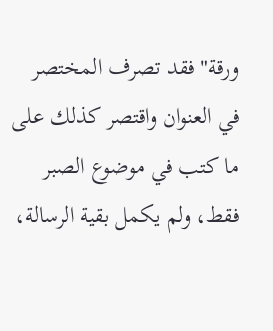ورقة" فقد تصرف المختصر في العنوان واقتصر كذلك على ما كتب في موضوع الصبر فقط، ولم يكمل بقية الرسالة،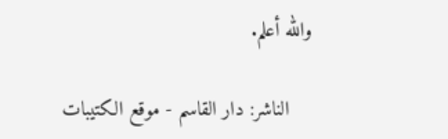والله أعلم.

    الناشر: دار القاسم - موقع الكتيبات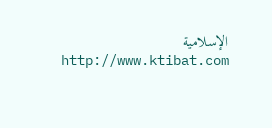الإسلامية http://www.ktibat.com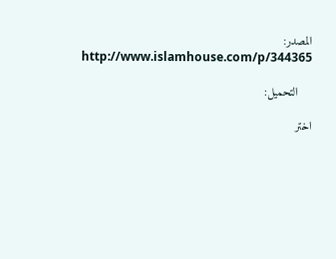المصدر: http://www.islamhouse.com/p/344365

    التحميل:

اختر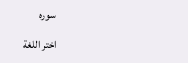سوره

اختر اللغة